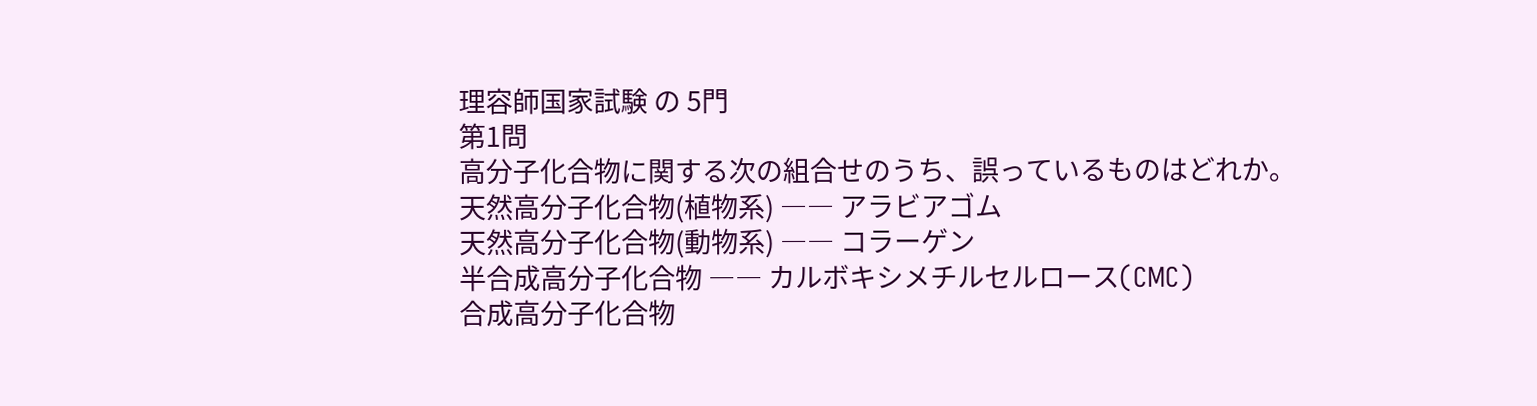理容師国家試験 の 5門
第1問
高分子化合物に関する次の組合せのうち、誤っているものはどれか。
天然高分子化合物(植物系) ―― アラビアゴム
天然高分子化合物(動物系) ―― コラーゲン
半合成高分子化合物 ―― カルボキシメチルセルロース(CMC)
合成高分子化合物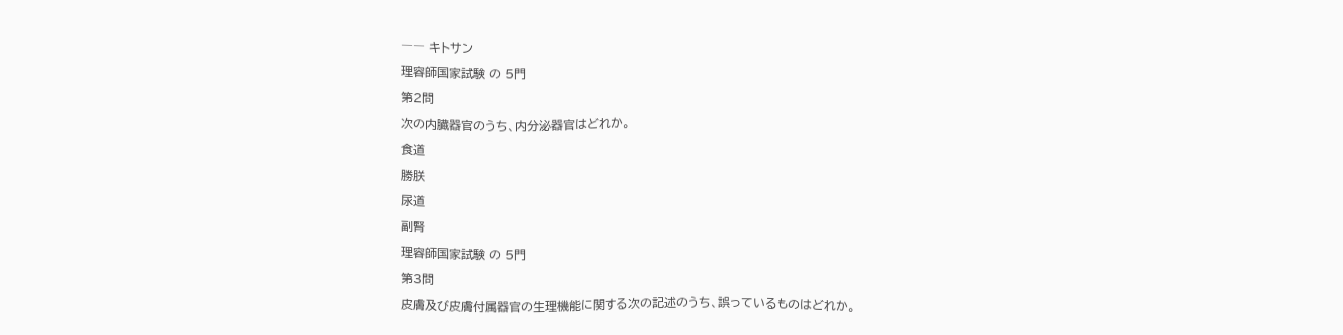―― キトサン
理容師国家試験 の 5門
第2問
次の内臓器官のうち、内分泌器官はどれか。
食道
勝朕
尿道
副腎
理容師国家試験 の 5門
第3問
皮膚及び皮膚付属器官の生理機能に関する次の記述のうち、誤っているものはどれか。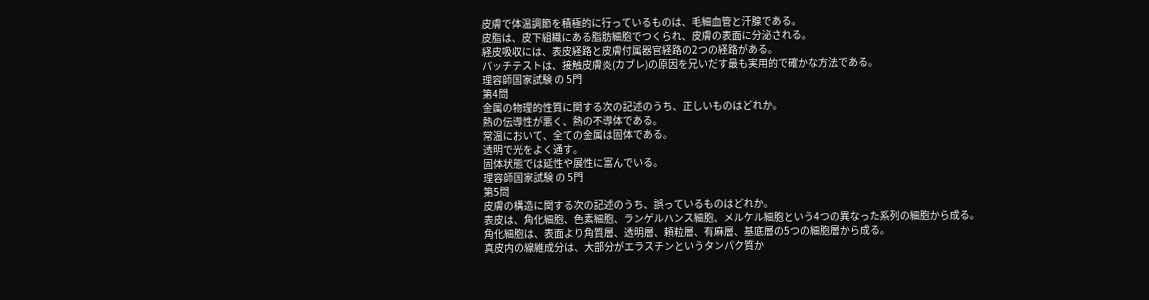皮膚で体温調節を積極的に行っているものは、毛細血管と汗腺である。
皮脂は、皮下組織にある脂肪細胞でつくられ、皮膚の表面に分泌される。
経皮吸収には、表皮経路と皮膚付属器官経路の2つの経路がある。
パッチテストは、接触皮膚炎(カブレ)の原因を兄いだす最も実用的で確かな方法である。
理容師国家試験 の 5門
第4問
金属の物理的性質に関する次の記述のうち、正しいものはどれか。
熱の伝導性が悪く、熱の不導体である。
常温において、全ての金属は固体である。
透明で光をよく通す。
固体状態では延性や展性に富んでいる。
理容師国家試験 の 5門
第5問
皮膚の構造に関する次の記述のうち、誤っているものはどれか。
表皮は、角化細胞、色素細胞、ランゲルハンス細胞、メルケル細胞という4つの異なった系列の細胞から成る。
角化細胞は、表面より角質層、透明層、頼粒層、有麻層、基底層の5つの細胞層から成る。
真皮内の線維成分は、大部分がエラスチンというタンパク質か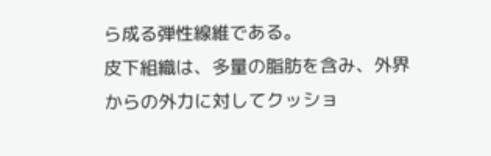ら成る弾性線維である。
皮下組織は、多量の脂肪を含み、外界からの外力に対してクッショ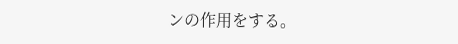ンの作用をする。